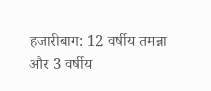हजारीबाग: 12 वर्षीय तमन्ना और 3 वर्षीय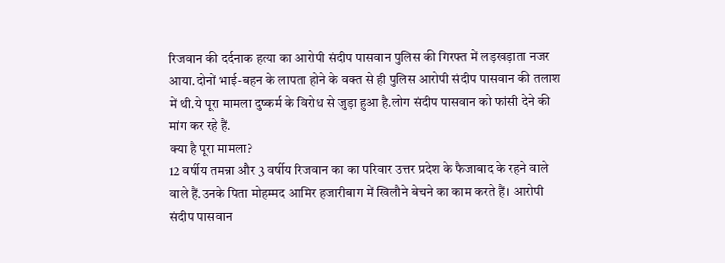रिजवान की दर्दनाक हत्या का आरोपी संदीप पासवान पुलिस की गिरफ्त में लड़खड़ाता नजर आया.दोनों भाई-बहन के लापता होने के वक्त से ही पुलिस आरोपी संदीप पासवान की तलाश में थी.ये पूरा मामला दुष्कर्म के विरोध से जुड़ा हुआ है.लोग संदीप पासवान को फांसी देने की मांग कर रहे हैं.
क्या है पूरा मामला?
12 वर्षीय तमन्ना और 3 वर्षीय रिजवान का का परिवार उत्तर प्रदेश के फैजाबाद के रहने वाले वाले हैं.उनके पिता मोहम्मद आमिर हजारीबाग में खिलौने बेचने का काम करते हैं। आरोपी संदीप पासवान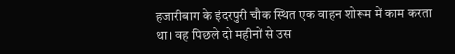हजारीबाग के इंदरपुरी चौक स्थित एक वाहन शोरूम में काम करता था। वह पिछले दो महीनों से उस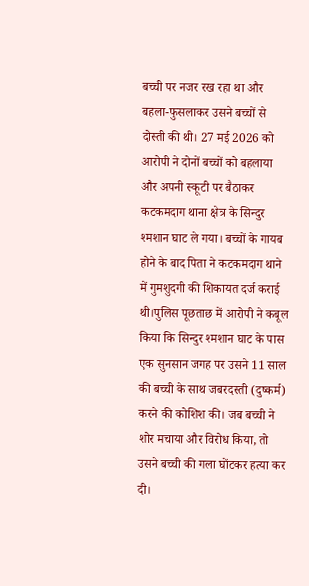बच्ची पर नजर रख रहा था और बहला-फुसलाकर उसने बच्चों से दोस्ती की थी। 27 मई 2026 को आरोपी ने दोनों बच्चों को बहलाया और अपनी स्कूटी पर बैठाकर कटकमदाग थाना क्षेत्र के सिन्दुर श्मशान घाट ले गया। बच्चों के गायब होने के बाद पिता ने कटकमदाग थाने में गुमशुदगी की शिकायत दर्ज कराई थी।पुलिस पूछताछ में आरोपी ने कबूल किया कि सिन्दुर श्मशान घाट के पास एक सुनसान जगह पर उसने 11 साल की बच्ची के साथ जबरदस्ती (दुष्कर्म) करने की कोशिश की। जब बच्ची ने शोर मचाया और विरोध किया, तो उसने बच्ची की गला घोंटकर हत्या कर दी।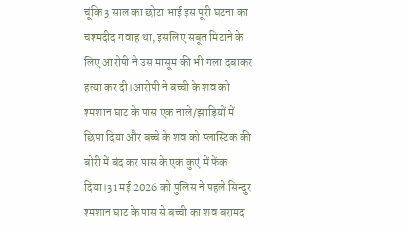चूंकि 3 साल का छोटा भाई इस पूरी घटना का चश्मदीद गवाह था, इसलिए सबूत मिटाने के लिए आरोपी ने उस मासूम की भी गला दबाकर हत्या कर दी।आरोपी ने बच्ची के शव को श्मशान घाट के पास एक नाले/झाड़ियों में छिपा दिया और बच्चे के शव को प्लास्टिक की बोरी में बंद कर पास के एक कुएं में फेंक दिया।31 मई 2026 को पुलिस ने पहले सिन्दुर श्मशान घाट के पास से बच्ची का शव बरामद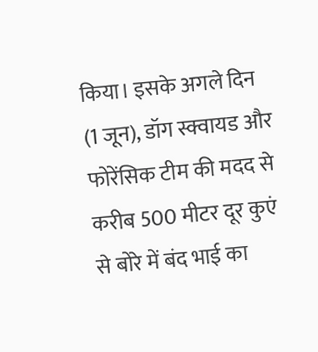किया। इसके अगले दिन (1 जून), डॉग स्क्वायड और फोरेंसिक टीम की मदद से करीब 500 मीटर दूर कुएं से बोरे में बंद भाई का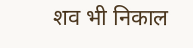शव भी निकाल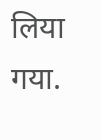लिया गया.